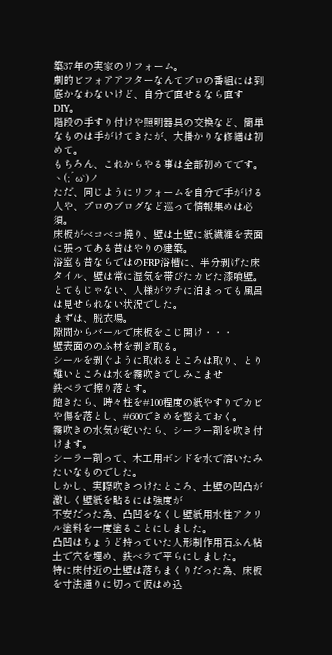築37年の実家のリフォーム。
劇的ビフォアアフターなんてプロの番組には到底かなわないけど、自分で直せるなら直すDIY。
階段の手すり付けや照明器具の交換など、簡単なものは手がけてきたが、大掛かりな修繕は初めて。
もちろん、これからやる事は全部初めてです。ヽ(;´ω`)ノ
ただ、同じようにリフォームを自分で手がける人や、プロのブログなど巡って情報集めは必須。
床板がベコベコ撓り、壁は土壁に紙繊維を表面に張ってある昔はやりの建築。
浴室も昔ならではのFRP浴槽に、半分剥げた床タイル、壁は常に湿気を帯びたカビた漆喰壁。
とてもじゃない、人様がウチに泊まっても風呂は見せられない状況でした。
まずは、脱衣場。
隙間からバールで床板をこじ開け・・・
壁表面ののふ材を剥ぎ取る。
シールを剥ぐように取れるところは取り、とり難いところは水を霧吹きでしみこませ
鉄べラで擦り落とす。
飽きたら、時々柱を#100程度の紙やすりでカビや傷を落とし、#600できめを整えておく。
霧吹きの水気が乾いたら、シーラー剤を吹き付けます。
シーラー剤って、木工用ボンドを水で溶いたみたいなものでした。
しかし、実際吹きつけたところ、土壁の凹凸が激しく壁紙を貼るには強度が
不安だった為、凸凹をなくし壁紙用水性アクリル塗料を一度塗ることにしました。
凸凹はちょうど持っていた人形制作用石ふん粘土で穴を埋め、鉄ベラで平らにしました。
特に床付近の土壁は落ちまくりだった為、床板を寸法通りに切って仮はめ込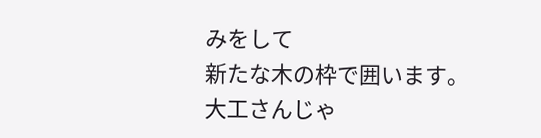みをして
新たな木の枠で囲います。
大工さんじゃ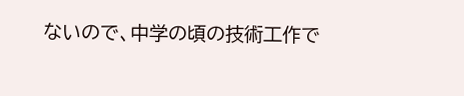ないので、中学の頃の技術工作で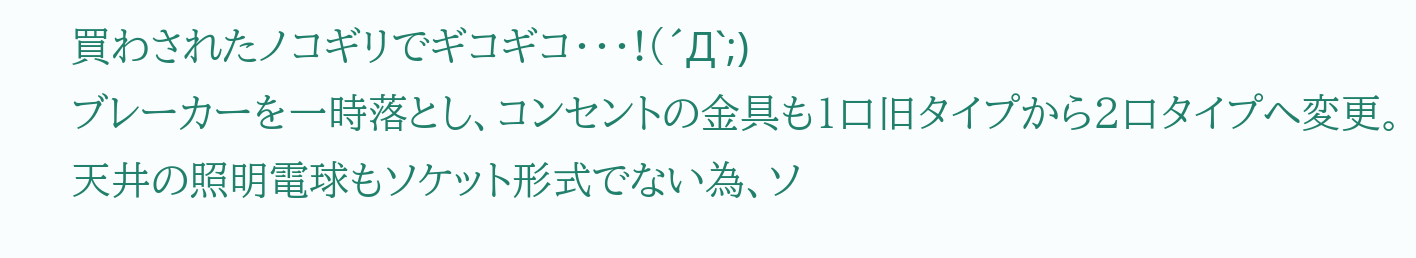買わされたノコギリでギコギコ・・・!(´Д`;)
ブレーカーを一時落とし、コンセントの金具も1口旧タイプから2口タイプへ変更。
天井の照明電球もソケット形式でない為、ソ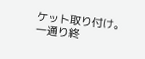ケット取り付け。
一通り終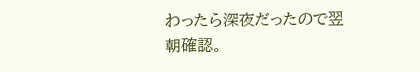わったら深夜だったので翌朝確認。